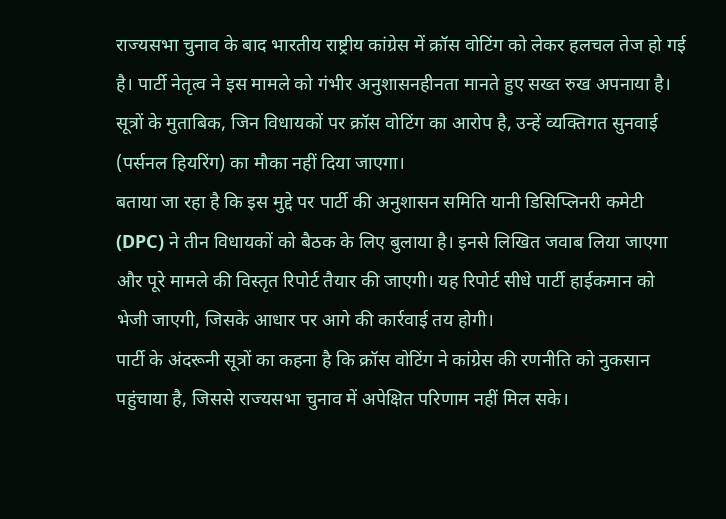राज्यसभा चुनाव के बाद भारतीय राष्ट्रीय कांग्रेस में क्रॉस वोटिंग को लेकर हलचल तेज हो गई है। पार्टी नेतृत्व ने इस मामले को गंभीर अनुशासनहीनता मानते हुए सख्त रुख अपनाया है। सूत्रों के मुताबिक, जिन विधायकों पर क्रॉस वोटिंग का आरोप है, उन्हें व्यक्तिगत सुनवाई (पर्सनल हियरिंग) का मौका नहीं दिया जाएगा।
बताया जा रहा है कि इस मुद्दे पर पार्टी की अनुशासन समिति यानी डिसिप्लिनरी कमेटी (DPC) ने तीन विधायकों को बैठक के लिए बुलाया है। इनसे लिखित जवाब लिया जाएगा और पूरे मामले की विस्तृत रिपोर्ट तैयार की जाएगी। यह रिपोर्ट सीधे पार्टी हाईकमान को भेजी जाएगी, जिसके आधार पर आगे की कार्रवाई तय होगी।
पार्टी के अंदरूनी सूत्रों का कहना है कि क्रॉस वोटिंग ने कांग्रेस की रणनीति को नुकसान पहुंचाया है, जिससे राज्यसभा चुनाव में अपेक्षित परिणाम नहीं मिल सके।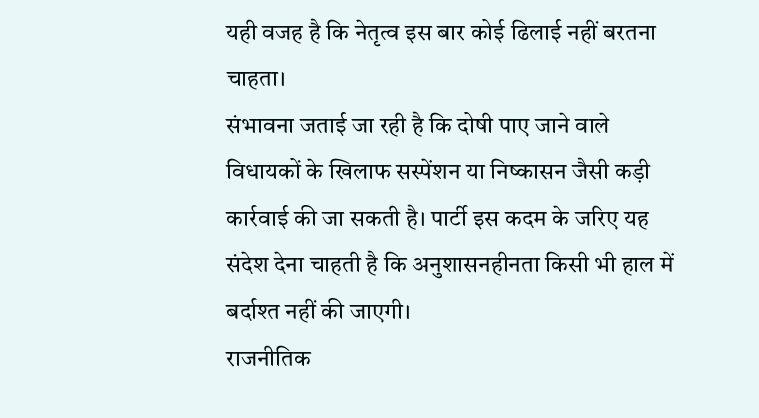यही वजह है कि नेतृत्व इस बार कोई ढिलाई नहीं बरतना चाहता।
संभावना जताई जा रही है कि दोषी पाए जाने वाले विधायकों के खिलाफ सस्पेंशन या निष्कासन जैसी कड़ी कार्रवाई की जा सकती है। पार्टी इस कदम के जरिए यह संदेश देना चाहती है कि अनुशासनहीनता किसी भी हाल में बर्दाश्त नहीं की जाएगी।
राजनीतिक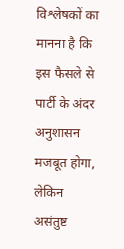विश्लेषकों का मानना है कि इस फैसले से पार्टी के अंदर अनुशासन मजबूत होगा, लेकिन असंतुष्ट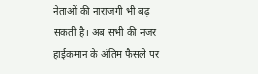नेताओं की नाराजगी भी बढ़ सकती है। अब सभी की नजर हाईकमान के अंतिम फैसले पर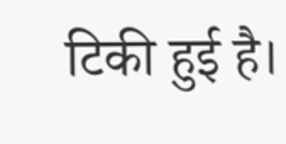टिकी हुई है।